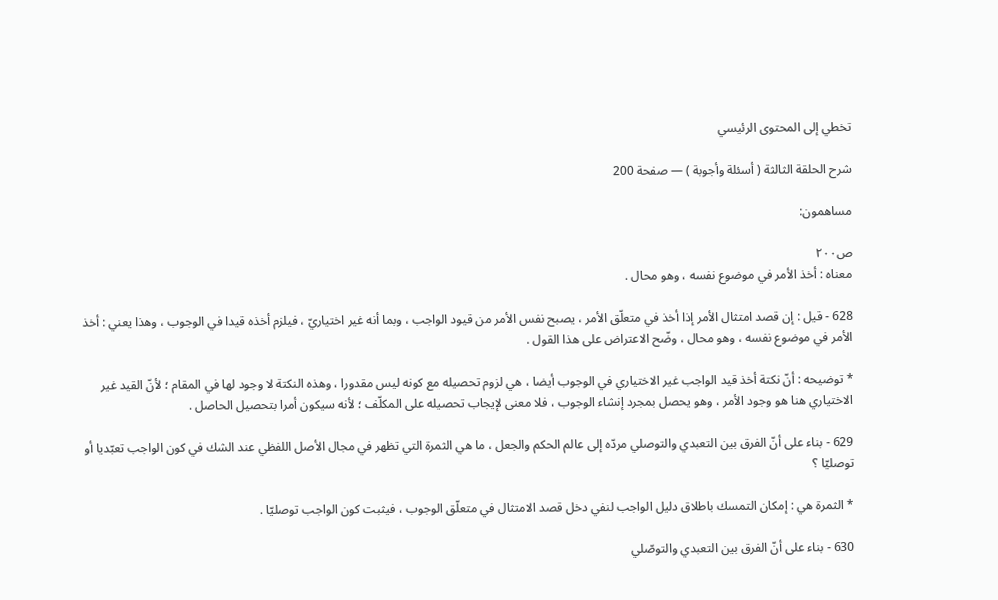تخطي إلى المحتوى الرئيسي

شرح الحلقة الثالثة ( أسئلة وأجوبة ) — صفحة 200

مساهمون:

ص٢٠٠
معناه : أخذ الأمر في موضوع نفسه ، وهو محال .

628 - قيل : إن قصد امتثال الأمر إذا أخذ في متعلّق الأمر ، يصبح نفس الأمر من قيود الواجب ، وبما أنه غير اختياريّ ، فيلزم أخذه قيدا في الوجوب ، وهذا يعني : أخذ الأمر في موضوع نفسه ، وهو محال ، وضّح الاعتراض على هذا القول .

* توضيحه : أنّ نكتة أخذ قيد الواجب غير الاختياري في الوجوب أيضا ، هي لزوم تحصيله مع كونه ليس مقدورا ، وهذه النكتة لا وجود لها في المقام ؛ لأنّ القيد غير الاختياري هنا هو وجود الأمر ، وهو يحصل بمجرد إنشاء الوجوب ، فلا معنى لإيجاب تحصيله على المكلّف ؛ لأنه سيكون أمرا بتحصيل الحاصل .

629 - بناء على أنّ الفرق بين التعبدي والتوصلي مردّه إلى عالم الحكم والجعل ، ما هي الثمرة التي تظهر في مجال الأصل اللفظي عند الشك في كون الواجب تعبّديا أو توصليّا ؟

* الثمرة هي : إمكان التمسك باطلاق دليل الواجب لنفي دخل قصد الامتثال في متعلّق الوجوب ، فيثبت كون الواجب توصليّا .

630 - بناء على أنّ الفرق بين التعبدي والتوصّلي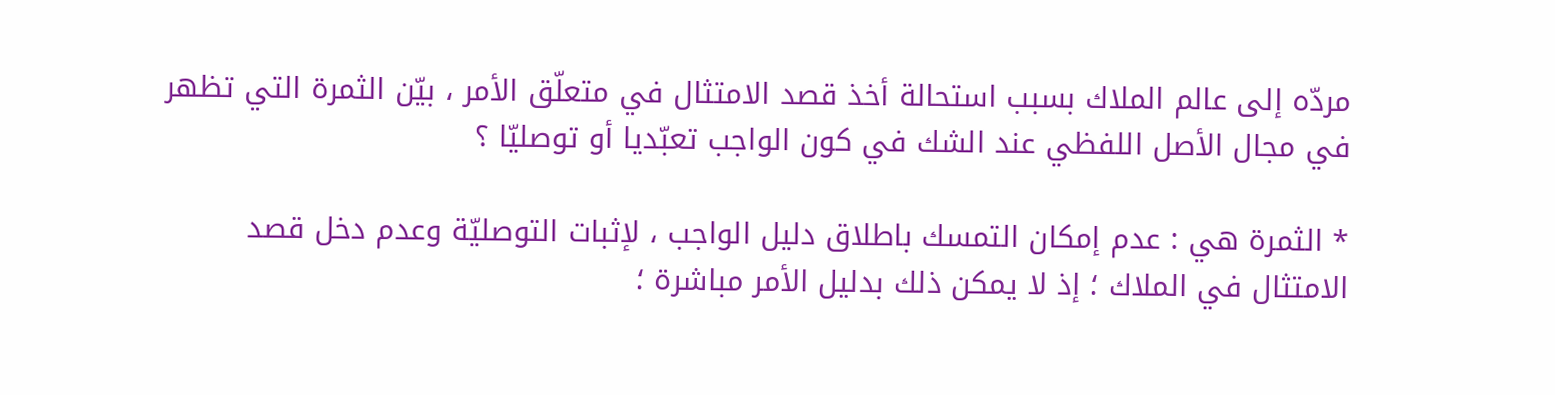مردّه إلى عالم الملاك بسبب استحالة أخذ قصد الامتثال في متعلّق الأمر ، بيّن الثمرة التي تظهر في مجال الأصل اللفظي عند الشك في كون الواجب تعبّديا أو توصليّا ؟

* الثمرة هي : عدم إمكان التمسك باطلاق دليل الواجب ، لإثبات التوصليّة وعدم دخل قصد الامتثال في الملاك ؛ إذ لا يمكن ذلك بدليل الأمر مباشرة ؛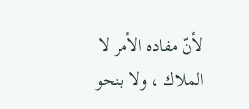لأنّ مفاده الأمر لا الملاك ، ولا بنحو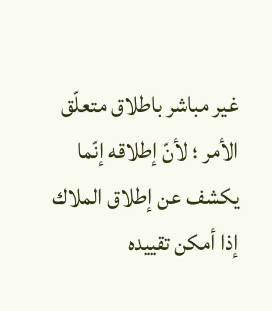غير مباشر باطلاق متعلّق الأمر ؛ لأنّ إطلاقه إنّما يكشف عن إطلاق الملاك إذا أمكن تقييده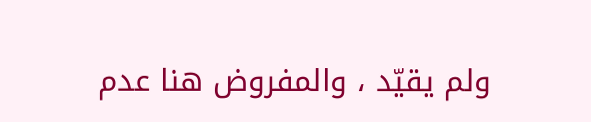ولم يقيّد ، والمفروض هنا عدم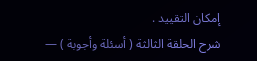إمكان التقييد .
شرح الحلقة الثالثة ( أسئلة وأجوبة ) —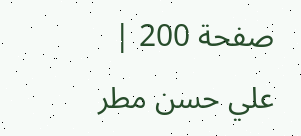صفحة 200 | علي حسن مطر